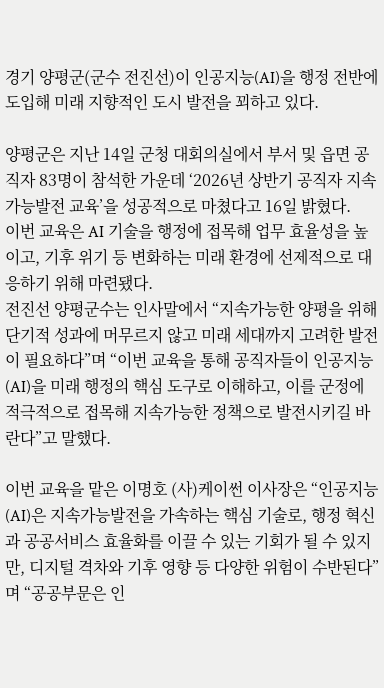경기 양평군(군수 전진선)이 인공지능(AI)을 행정 전반에 도입해 미래 지향적인 도시 발전을 꾀하고 있다.

양평군은 지난 14일 군청 대회의실에서 부서 및 읍면 공직자 83명이 참석한 가운데 ‘2026년 상반기 공직자 지속가능발전 교육’을 성공적으로 마쳤다고 16일 밝혔다.
이번 교육은 AI 기술을 행정에 접목해 업무 효율성을 높이고, 기후 위기 등 변화하는 미래 환경에 선제적으로 대응하기 위해 마련됐다.
전진선 양평군수는 인사말에서 “지속가능한 양평을 위해 단기적 성과에 머무르지 않고 미래 세대까지 고려한 발전이 필요하다”며 “이번 교육을 통해 공직자들이 인공지능(AI)을 미래 행정의 핵심 도구로 이해하고, 이를 군정에 적극적으로 접목해 지속가능한 정책으로 발전시키길 바란다”고 말했다.

이번 교육을 맡은 이명호 (사)케이썬 이사장은 “인공지능(AI)은 지속가능발전을 가속하는 핵심 기술로, 행정 혁신과 공공서비스 효율화를 이끌 수 있는 기회가 될 수 있지만, 디지털 격차와 기후 영향 등 다양한 위험이 수반된다”며 “공공부문은 인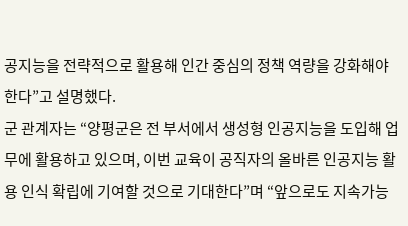공지능을 전략적으로 활용해 인간 중심의 정책 역량을 강화해야 한다”고 설명했다.
군 관계자는 “양평군은 전 부서에서 생성형 인공지능을 도입해 업무에 활용하고 있으며, 이번 교육이 공직자의 올바른 인공지능 활용 인식 확립에 기여할 것으로 기대한다”며 “앞으로도 지속가능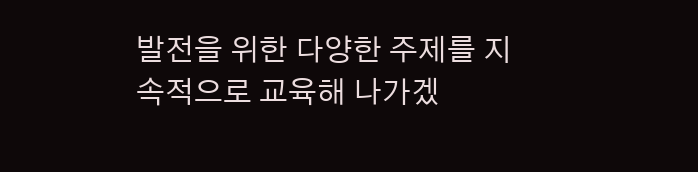발전을 위한 다양한 주제를 지속적으로 교육해 나가겠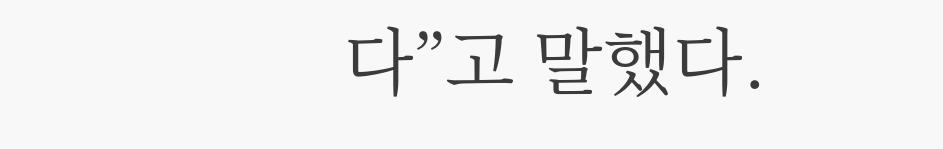다”고 말했다.